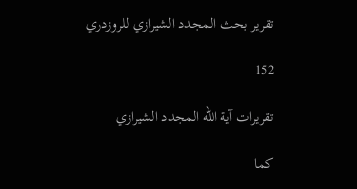تقرير بحث المجدد الشيرازي للروزدري

152

تقريرات آية الله المجدد الشيرازي

كما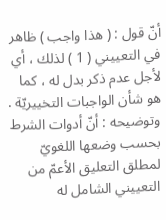أنّ قول : ( هذا واجب ) ظاهر في التعييني ( 1 ) لذلك ، أي لأجل عدم ذكر بدل له ، كما هو شأن الواجبات التخييريّة . وتوضيحه : أنّ أدوات الشرط بحسب وضعها اللغويّ لمطلق التعليق الأعمّ من التعييني الشامل له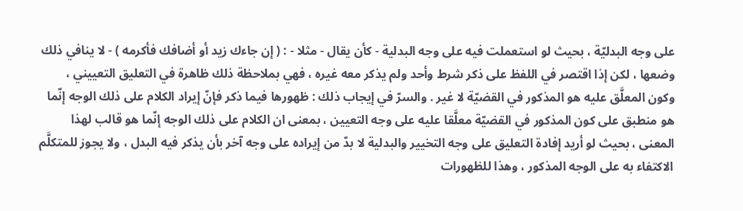على وجه البدليّة ، بحيث لو استعملت فيه على وجه البدلية - كأن يقال - مثلا - : ( إن جاءك زيد أو أضافك فأكرمه ) - لا ينافي ذلك وضعها ، لكن إذا اقتصر في اللفظ على ذكر شرط وأحد ولم يذكر معه غيره ، فهي بملاحظة ذلك ظاهرة في التعليق التعييني ، وكون المعلَّق عليه هو المذكور في القضيّة لا غير . والسرّ في إيجاب ذلك : ظهورها فيما ذكر فإنّ إيراد الكلام على ذلك الوجه إنّما هو منطبق على كون المذكور في القضيّة معلَّقا عليه على وجه التعيين ، بمعنى ان الكلام على ذلك الوجه إنّما هو قالب لهذا المعنى ، بحيث لو أريد إفادة التعليق على وجه التخيير والبدلية لا بدّ من إيراده على وجه آخر بأن يذكر فيه البدل ، ولا يجوز للمتكلَّم الاكتفاء به على الوجه المذكور ، وهذا للظهورات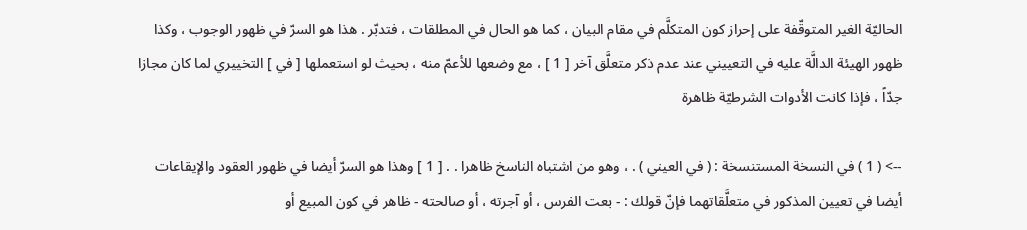الحاليّة الغير المتوقّفة على إحراز كون المتكلَّم في مقام البيان ، كما هو الحال في المطلقات ، فتدبّر . هذا هو السرّ في ظهور الوجوب ، وكذا ظهور الهيئة الدالَّة عليه في التعييني عند عدم ذكر متعلَّق آخر [ 1 ] ، مع وضعها للأعمّ منه ، بحيث لو استعملها [ في ] التخييري لما كان مجازا جدّاً ، فإذا كانت الأدوات الشرطيّة ظاهرة

--> ( 1 ) في النسخة المستنسخة : ( في العيني ) . ، وهو من اشتباه الناسخ ظاهرا . . [ 1 ] وهذا هو السرّ أيضا في ظهور العقود والإيقاعات أيضا في تعيين المذكور في متعلَّقاتهما فإنّ قولك : - بعت الفرس ، أو آجرته ، أو صالحته - ظاهر في كون المبيع أو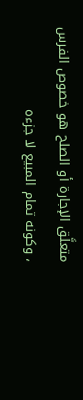متعلَّق الإجارة أو الصلح هو خصوص الفرس ، وكونه تمام المبيع لا جزءه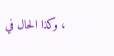، وكذا الحال في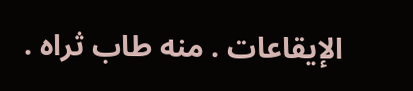الإيقاعات . منه طاب ثراه .